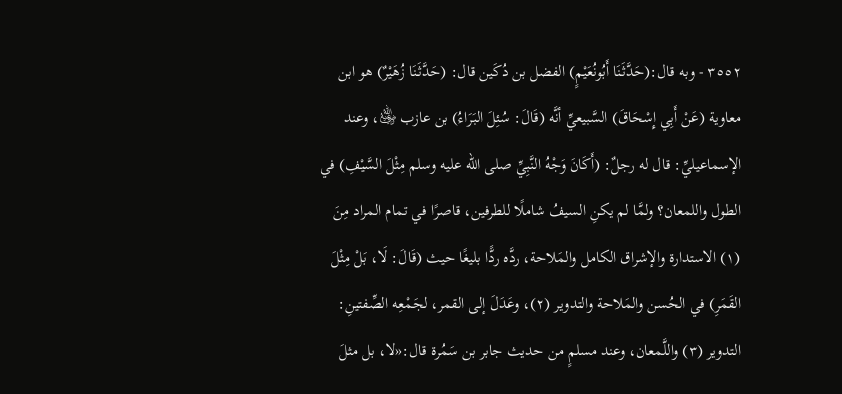٣٥٥٢ - وبه قال:(حَدَّثَنَا أَبُونُعَيْمٍ) الفضل بن دُكَين قال: (حَدَّثَنَا زُهَيْرٌ) هو ابن معاوية (عَنْ أَبِي إِسْحَاقَ) السَّبيعيِّ أنَّه (قَالَ: سُئِلَ البَرَاءُ) بن عازب ﵁، وعند الإسماعيليِّ: قال له رجلٌ: (أَكَانَ وَجْهُ النَّبِيِّ صلى الله عليه وسلم مِثْلَ السَّيْفِ) في الطول واللمعان؟ ولمَّا لم يكنِ السيفُ شاملًا للطرفين، قاصرًا في تمام المراد مِنَ (١) الاستدارة والإشراق الكامل والمَلاحة، ردَّه ردًّا بليغًا حيث (قَالَ: لَا، بَلْ مِثْلَ القَمَرِ) في الحُسن والمَلاحة والتدوير (٢)، وعَدَلَ إلى القمر، لجَمْعِه الصِّفتينِ: التدوير (٣) واللَّمعان، وعند مسلمٍ من حديث جابر بن سَمُرة قال:«لا، بل مثلَ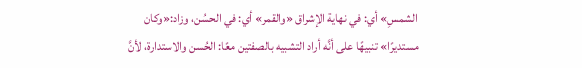الشمسِ» أي: في نهاية الإشراق «والقمر» أي: في الحسُن، وزاد:«وكان مستديرًا» تنبيهًا على أنَّه أراد التشبيه بالصفتين معًا: الحُسن والاستدارة، لأنَّ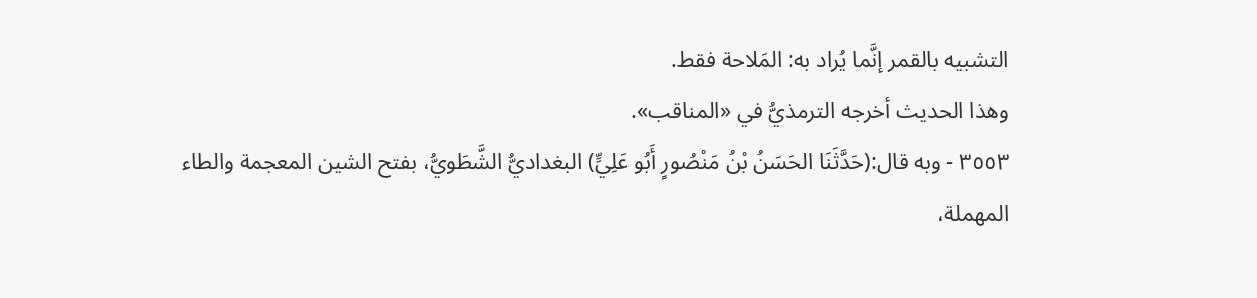التشبيه بالقمر إنَّما يُراد به: المَلاحة فقط.
وهذا الحديث أخرجه الترمذيُّ في «المناقب».
٣٥٥٣ - وبه قال:(حَدَّثَنَا الحَسَنُ بْنُ مَنْصُورٍ أَبُو عَلِيٍّ) البغداديُّ الشَّطَويُّ، بفتح الشين المعجمة والطاء المهملة،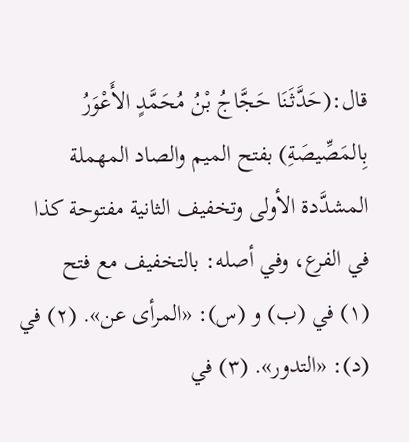قال:(حَدَّثَنَا حَجَّاجُ بْنُ مُحَمَّدٍ الأَعْوَرُ بِالمَصِّيصَةِ) بفتح الميم والصاد المهملة المشدَّدة الأولى وتخفيف الثانية مفتوحة كذا في الفرع، وفي أصله: بالتخفيف مع فتح
(١) في (ب) و (س): «المرأى عن». (٢) في (د): «التدور». (٣) في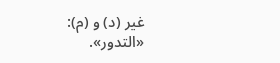غير (د) و (م): «التدور».